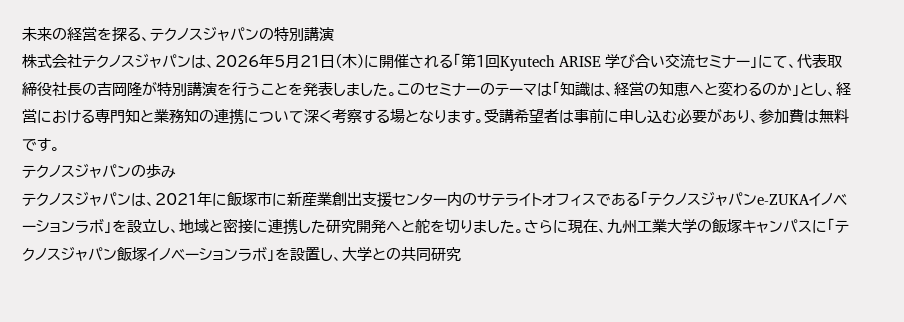未来の経営を探る、テクノスジャパンの特別講演
株式会社テクノスジャパンは、2026年5月21日(木)に開催される「第1回Kyutech ARISE 学び合い交流セミナー」にて、代表取締役社長の吉岡隆が特別講演を行うことを発表しました。このセミナーのテーマは「知識は、経営の知恵へと変わるのか」とし、経営における専門知と業務知の連携について深く考察する場となります。受講希望者は事前に申し込む必要があり、参加費は無料です。
テクノスジャパンの歩み
テクノスジャパンは、2021年に飯塚市に新産業創出支援センター内のサテライトオフィスである「テクノスジャパンe-ZUKAイノベーションラボ」を設立し、地域と密接に連携した研究開発へと舵を切りました。さらに現在、九州工業大学の飯塚キャンパスに「テクノスジャパン飯塚イノベーションラボ」を設置し、大学との共同研究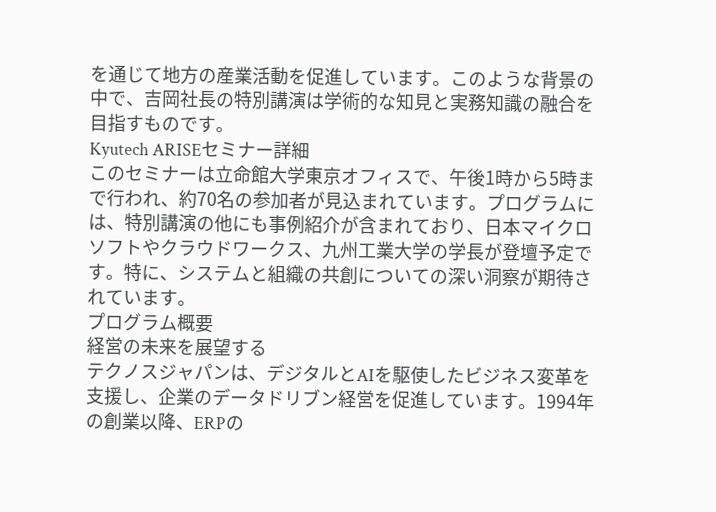を通じて地方の産業活動を促進しています。このような背景の中で、吉岡社長の特別講演は学術的な知見と実務知識の融合を目指すものです。
Kyutech ARISEセミナー詳細
このセミナーは立命館大学東京オフィスで、午後1時から5時まで行われ、約70名の参加者が見込まれています。プログラムには、特別講演の他にも事例紹介が含まれており、日本マイクロソフトやクラウドワークス、九州工業大学の学長が登壇予定です。特に、システムと組織の共創についての深い洞察が期待されています。
プログラム概要
経営の未来を展望する
テクノスジャパンは、デジタルとAIを駆使したビジネス変革を支援し、企業のデータドリブン経営を促進しています。1994年の創業以降、ERPの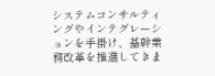システムコンサルティングやインテグレーションを手掛け、基幹業務改革を推進してきま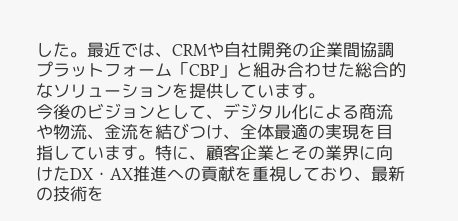した。最近では、CRMや自社開発の企業間協調プラットフォーム「CBP」と組み合わせた総合的なソリューションを提供しています。
今後のビジョンとして、デジタル化による商流や物流、金流を結びつけ、全体最適の実現を目指しています。特に、顧客企業とその業界に向けたDX・AX推進への貢献を重視しており、最新の技術を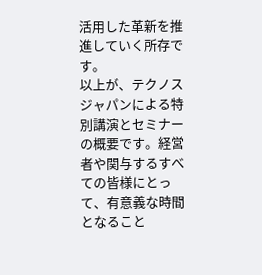活用した革新を推進していく所存です。
以上が、テクノスジャパンによる特別講演とセミナーの概要です。経営者や関与するすべての皆様にとって、有意義な時間となること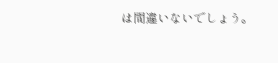は間違いないでしょう。